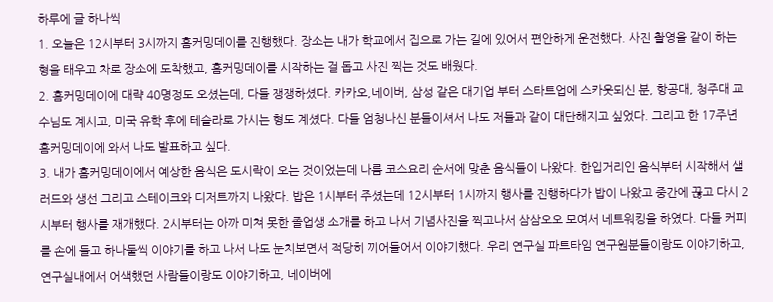하루에 글 하나씩
1. 오늘은 12시부터 3시까지 홈커밍데이를 진행했다. 장소는 내가 학교에서 집으로 가는 길에 있어서 편안하게 운전했다. 사진 촬영을 같이 하는 형을 태우고 차로 장소에 도착했고, 홈커밍데이를 시작하는 걸 돕고 사진 찍는 것도 배웠다.
2. 홈커밍데이에 대략 40명정도 오셨는데, 다들 쟁쟁하셨다. 카카오,네이버, 삼성 같은 대기업 부터 스타트업에 스카웃되신 분, 항공대, 청주대 교수님도 계시고, 미국 유학 후에 테슬라로 가시는 형도 계셨다. 다들 엄청나신 분들이셔서 나도 저들과 같이 대단해지고 싶었다. 그리고 한 17주년 홈커밍데이에 와서 나도 발표하고 싶다.
3. 내가 홈커밍데이에서 예상한 음식은 도시락이 오는 것이었는데 나름 코스요리 순서에 맞춘 음식들이 나왔다. 한입거리인 음식부터 시작해서 샐러드와 생선 그리고 스테이크와 디저트까지 나왔다. 밥은 1시부터 주셨는데 12시부터 1시까지 행사를 진행하다가 밥이 나왔고 중간에 끊고 다시 2시부터 행사를 재개했다. 2시부터는 아까 미쳐 못한 졸업생 소개를 하고 나서 기념사진을 찍고나서 삼삼오오 모여서 네트워킹을 하였다. 다들 커피를 손에 들고 하나둘씩 이야기를 하고 나서 나도 눈치보면서 적당히 끼어들어서 이야기했다. 우리 연구실 파트타임 연구원분들이랑도 이야기하고, 연구실내에서 어색했던 사람들이랑도 이야기하고, 네이버에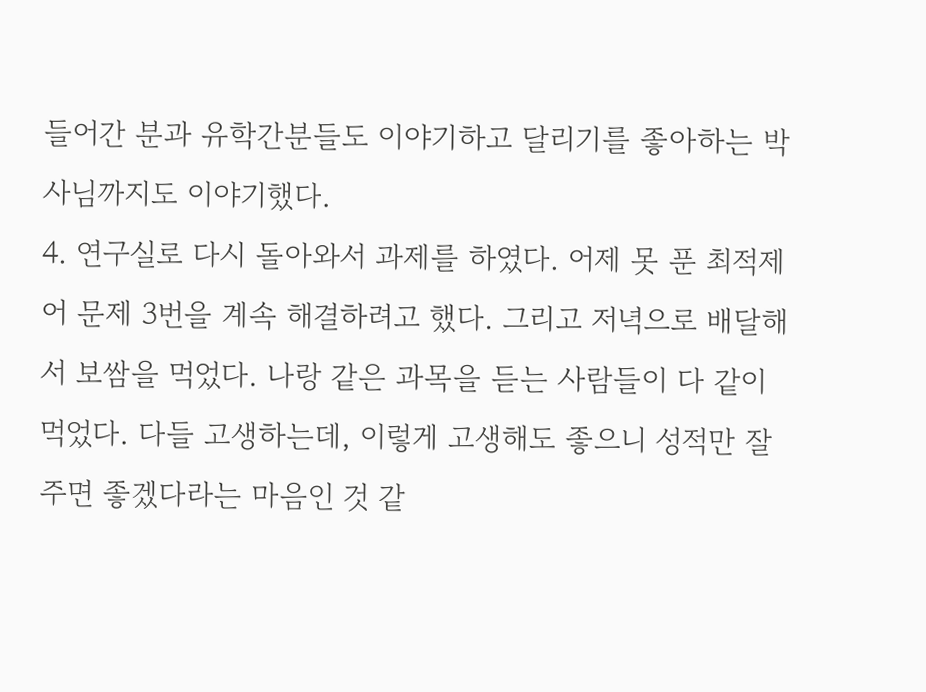들어간 분과 유학간분들도 이야기하고 달리기를 좋아하는 박사님까지도 이야기했다.
4. 연구실로 다시 돌아와서 과제를 하였다. 어제 못 푼 최적제어 문제 3번을 계속 해결하려고 했다. 그리고 저녁으로 배달해서 보쌈을 먹었다. 나랑 같은 과목을 듣는 사람들이 다 같이 먹었다. 다들 고생하는데, 이렇게 고생해도 좋으니 성적만 잘 주면 좋겠다라는 마음인 것 같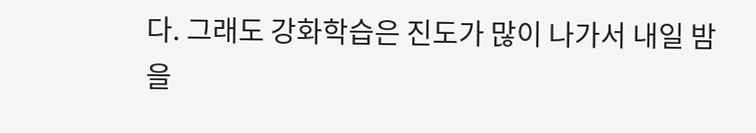다. 그래도 강화학습은 진도가 많이 나가서 내일 밤을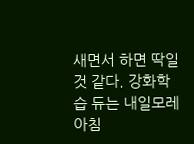새면서 하면 딱일 것 같다. 강화학습 듀는 내일모레 아침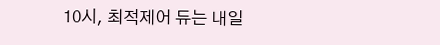10시, 최적제어 듀는 내일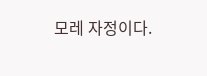모레 자정이다.